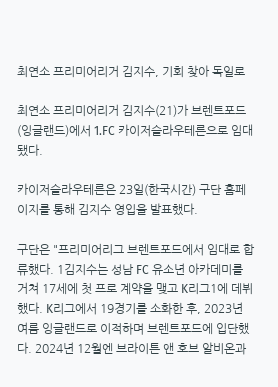최연소 프리미어리거 김지수, 기회 찾아 독일로

최연소 프리미어리거 김지수(21)가 브렌트포드(잉글랜드)에서 1.FC 카이저슬라우테른으로 임대됐다.

카이저슬라우테른은 23일(한국시간) 구단 홈페이지를 통해 김지수 영입을 발표했다.

구단은 "프리미어리그 브렌트포드에서 임대로 합류했다. 1김지수는 성남 FC 유소년 아카데미를 거쳐 17세에 첫 프로 계약을 맺고 K리그1에 데뷔했다. K리그에서 19경기를 소화한 후, 2023년 여름 잉글랜드로 이적하며 브렌트포드에 입단했다. 2024년 12월엔 브라이튼 앤 호브 알비온과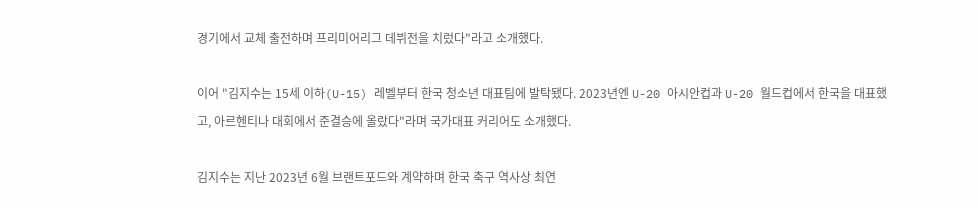경기에서 교체 출전하며 프리미어리그 데뷔전을 치렀다"라고 소개했다.

이어 "김지수는 15세 이하(U-15) 레벨부터 한국 청소년 대표팀에 발탁됐다. 2023년엔 U-20 아시안컵과 U-20 월드컵에서 한국을 대표했고, 아르헨티나 대회에서 준결승에 올랐다"라며 국가대표 커리어도 소개했다.

김지수는 지난 2023년 6월 브랜트포드와 계약하며 한국 축구 역사상 최연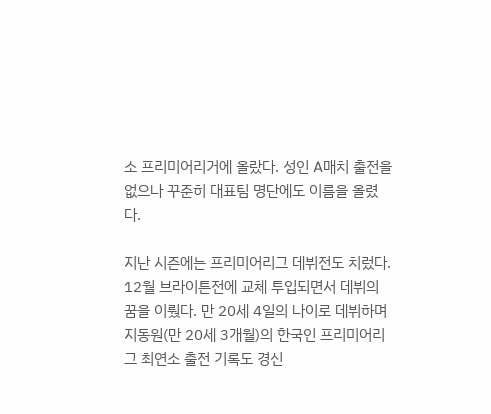소 프리미어리거에 올랐다. 성인 A매치 출전을 없으나 꾸준히 대표팀 명단에도 이름을 올렸다.

지난 시즌에는 프리미어리그 데뷔전도 치렀다. 12월 브라이튼전에 교체 투입되면서 데뷔의 꿈을 이뤘다. 만 20세 4일의 나이로 데뷔하며 지동원(만 20세 3개월)의 한국인 프리미어리그 최연소 출전 기록도 경신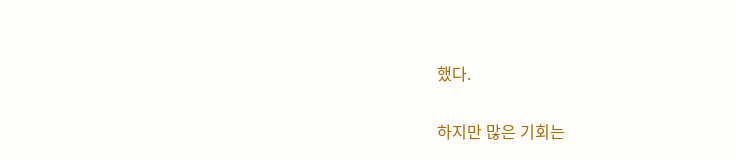했다.

하지만 많은 기회는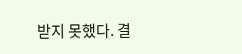받지 못했다. 결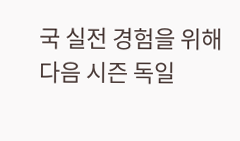국 실전 경험을 위해 다음 시즌 독일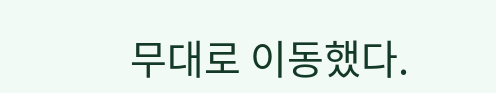무대로 이동했다.